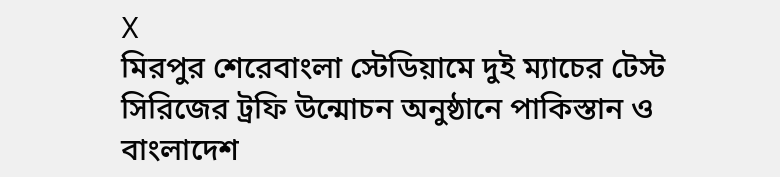X
মিরপুর শেরেবাংলা স্টেডিয়ামে দুই ম্যাচের টেস্ট সিরিজের ট্রফি উন্মোচন অনুষ্ঠানে পাকিস্তান ও বাংলাদেশ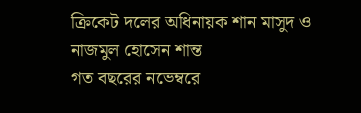ক্রিকেট দলের অধিনায়ক শান মাসুদ ও নাজমুল হোসেন শান্ত
গত বছরের নভেম্বরে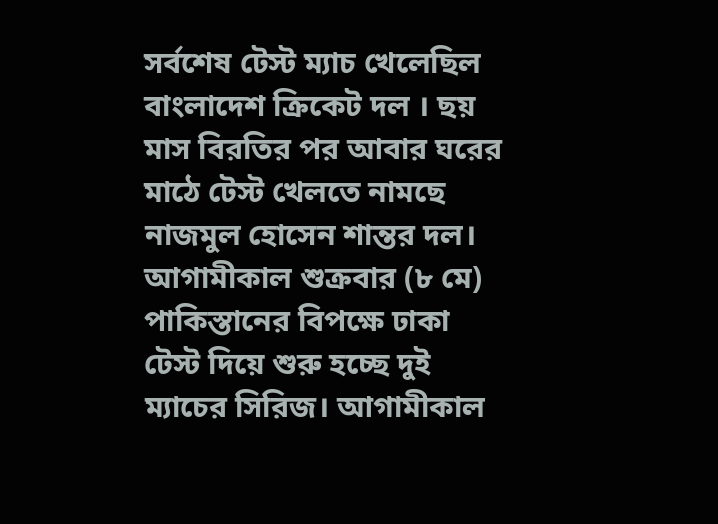সর্বশেষ টেস্ট ম্যাচ খেলেছিল বাংলাদেশ ক্রিকেট দল । ছয় মাস বিরতির পর আবার ঘরের মাঠে টেস্ট খেলতে নামছে নাজমুল হোসেন শান্তর দল। আগামীকাল শুক্রবার (৮ মে) পাকিস্তানের বিপক্ষে ঢাকা টেস্ট দিয়ে শুরু হচ্ছে দুই ম্যাচের সিরিজ। আগামীকাল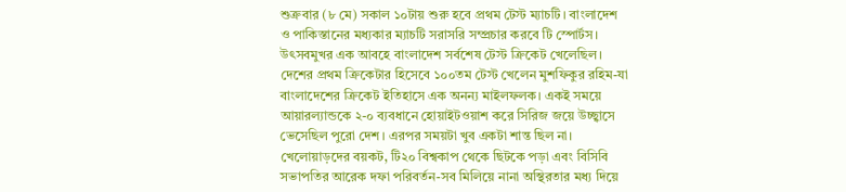শুক্রবার (৮ মে) সকাল ১০টায় শুরু হবে প্রথম টেস্ট ম্যাচটি। বাংলাদেশ ও পাকিস্তানের মধ্যকার ম্যাচটি সরাসরি সম্প্রচার করবে টি স্পোর্টস।
উৎসবমুখর এক আবহে বাংলাদেশ সর্বশেষ টেস্ট ক্রিকেট খেলেছিল। দেশের প্রথম ক্রিকেটার হিসেবে ১০০তম টেস্ট খেলেন মুশফিকুর রহিম-যা বাংলাদেশের ক্রিকেট ইতিহাসে এক অনন্য মাইলফলক। একই সময়ে আয়ারল্যান্ডকে ২-০ ব্যবধানে হোয়াইটওয়াশ করে সিরিজ জয়ে উচ্ছ্বাসে ভেসেছিল পুরো দেশ। এরপর সময়টা খুব একটা শান্ত ছিল না। খেলোয়াড়দের বয়কট, টি২০ বিশ্বকাপ থেকে ছিটকে পড়া এবং বিসিবি সভাপতির আরেক দফা পরিবর্তন-সব মিলিয়ে নানা অস্থিরতার মধ্য দিয়ে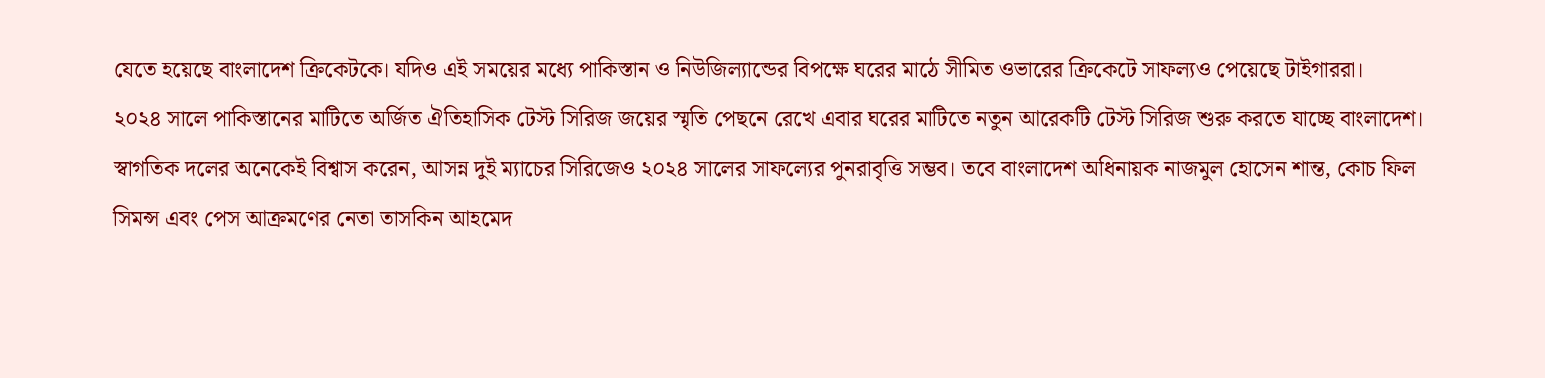যেতে হয়েছে বাংলাদেশ ক্রিকেটকে। যদিও এই সময়ের মধ্যে পাকিস্তান ও নিউজিল্যান্ডের বিপক্ষে ঘরের মাঠে সীমিত ওভারের ক্রিকেটে সাফল্যও পেয়েছে টাইগাররা।
২০২৪ সালে পাকিস্তানের মাটিতে অর্জিত ঐতিহাসিক টেস্ট সিরিজ জয়ের স্মৃতি পেছনে রেখে এবার ঘরের মাটিতে নতুন আরেকটি টেস্ট সিরিজ শুরু করতে যাচ্ছে বাংলাদেশ। স্বাগতিক দলের অনেকেই বিশ্বাস করেন, আসন্ন দুই ম্যাচের সিরিজেও ২০২৪ সালের সাফল্যের পুনরাবৃত্তি সম্ভব। তবে বাংলাদেশ অধিনায়ক নাজমুল হোসেন শান্ত, কোচ ফিল সিমন্স এবং পেস আক্রমণের নেতা তাসকিন আহমেদ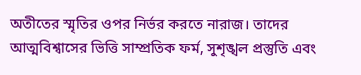অতীতের স্মৃতির ওপর নির্ভর করতে নারাজ। তাদের আত্মবিশ্বাসের ভিত্তি সাম্প্রতিক ফর্ম, সুশৃঙ্খল প্রস্তুতি এবং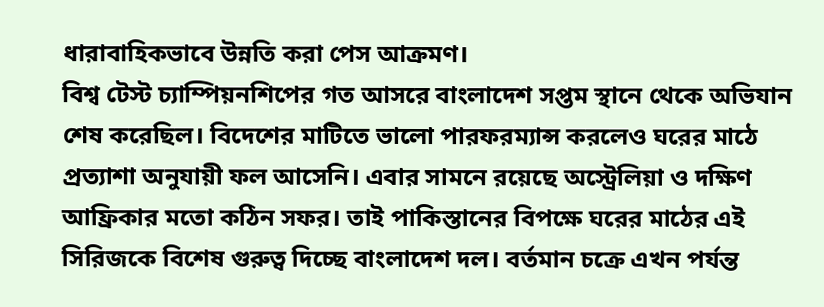ধারাবাহিকভাবে উন্নতি করা পেস আক্রমণ।
বিশ্ব টেস্ট চ্যাম্পিয়নশিপের গত আসরে বাংলাদেশ সপ্তম স্থানে থেকে অভিযান শেষ করেছিল। বিদেশের মাটিতে ভালো পারফরম্যান্স করলেও ঘরের মাঠে প্রত্যাশা অনুযায়ী ফল আসেনি। এবার সামনে রয়েছে অস্ট্রেলিয়া ও দক্ষিণ আফ্রিকার মতো কঠিন সফর। তাই পাকিস্তানের বিপক্ষে ঘরের মাঠের এই সিরিজকে বিশেষ গুরুত্ব দিচ্ছে বাংলাদেশ দল। বর্তমান চক্রে এখন পর্যন্ত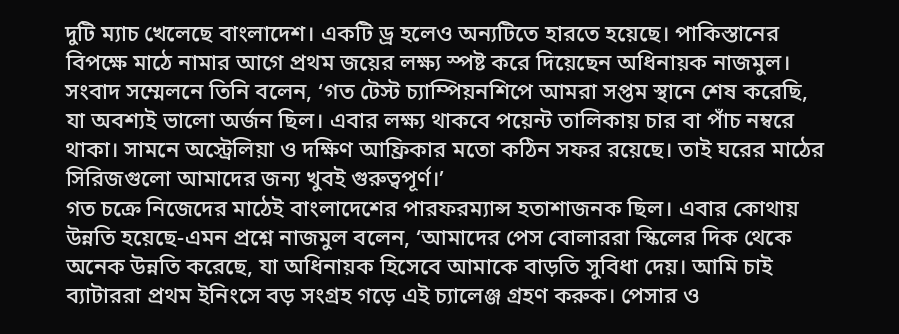দুটি ম্যাচ খেলেছে বাংলাদেশ। একটি ড্র হলেও অন্যটিতে হারতে হয়েছে। পাকিস্তানের বিপক্ষে মাঠে নামার আগে প্রথম জয়ের লক্ষ্য স্পষ্ট করে দিয়েছেন অধিনায়ক নাজমুল। সংবাদ সম্মেলনে তিনি বলেন, ‘গত টেস্ট চ্যাম্পিয়নশিপে আমরা সপ্তম স্থানে শেষ করেছি, যা অবশ্যই ভালো অর্জন ছিল। এবার লক্ষ্য থাকবে পয়েন্ট তালিকায় চার বা পাঁচ নম্বরে থাকা। সামনে অস্ট্রেলিয়া ও দক্ষিণ আফ্রিকার মতো কঠিন সফর রয়েছে। তাই ঘরের মাঠের সিরিজগুলো আমাদের জন্য খুবই গুরুত্বপূর্ণ।’
গত চক্রে নিজেদের মাঠেই বাংলাদেশের পারফরম্যান্স হতাশাজনক ছিল। এবার কোথায় উন্নতি হয়েছে-এমন প্রশ্নে নাজমুল বলেন, ‘আমাদের পেস বোলাররা স্কিলের দিক থেকে অনেক উন্নতি করেছে, যা অধিনায়ক হিসেবে আমাকে বাড়তি সুবিধা দেয়। আমি চাই ব্যাটাররা প্রথম ইনিংসে বড় সংগ্রহ গড়ে এই চ্যালেঞ্জ গ্রহণ করুক। পেসার ও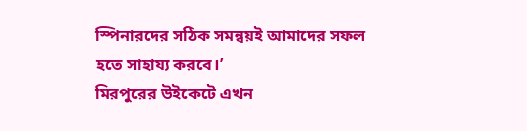স্পিনারদের সঠিক সমন্বয়ই আমাদের সফল হতে সাহায্য করবে।’
মিরপুরের উইকেটে এখন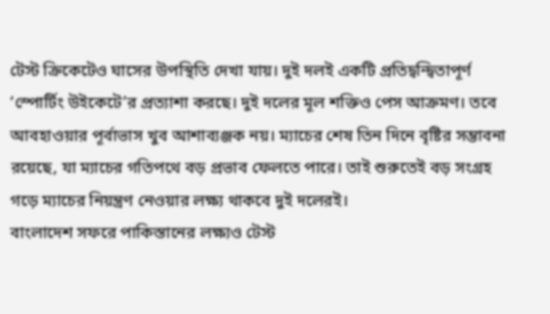টেস্ট ক্রিকেটেও ঘাসের উপস্থিতি দেখা যায়। দুই দলই একটি প্রতিদ্বন্দ্বিতাপূর্ণ ‘স্পোর্টিং উইকেটে’র প্রত্যাশা করছে। দুই দলের মূল শক্তিও পেস আক্রমণ। তবে আবহাওয়ার পূর্বাভাস খুব আশাব্যঞ্জক নয়। ম্যাচের শেষ তিন দিনে বৃষ্টির সম্ভাবনা রয়েছে, যা ম্যাচের গতিপথে বড় প্রভাব ফেলতে পারে। তাই শুরুতেই বড় সংগ্রহ গড়ে ম্যাচের নিয়ন্ত্রণ নেওয়ার লক্ষ্য থাকবে দুই দলেরই।
বাংলাদেশ সফরে পাকিস্তানের লক্ষ্যও টেস্ট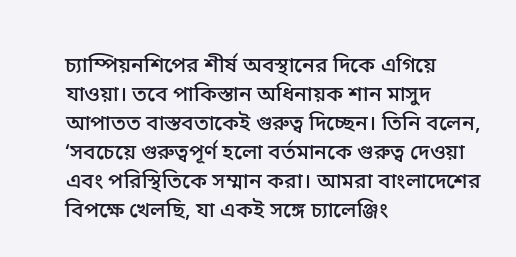চ্যাম্পিয়নশিপের শীর্ষ অবস্থানের দিকে এগিয়ে যাওয়া। তবে পাকিস্তান অধিনায়ক শান মাসুদ আপাতত বাস্তবতাকেই গুরুত্ব দিচ্ছেন। তিনি বলেন, ‘সবচেয়ে গুরুত্বপূর্ণ হলো বর্তমানকে গুরুত্ব দেওয়া এবং পরিস্থিতিকে সম্মান করা। আমরা বাংলাদেশের বিপক্ষে খেলছি, যা একই সঙ্গে চ্যালেঞ্জিং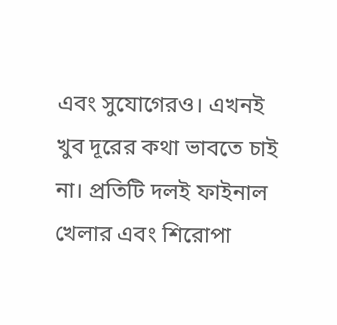এবং সুযোগেরও। এখনই খুব দূরের কথা ভাবতে চাই না। প্রতিটি দলই ফাইনাল খেলার এবং শিরোপা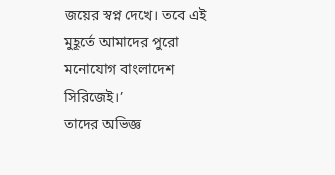জয়ের স্বপ্ন দেখে। তবে এই মুহূর্তে আমাদের পুরো মনোযোগ বাংলাদেশ সিরিজেই।’
তাদের অভিজ্ঞ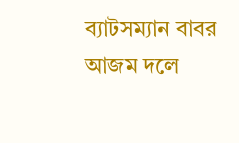ব্যাটসম্যান বাবর আজম দলে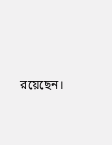রয়েছেন।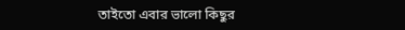তাইতো এবার ভালো কিছুর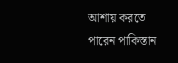আশায় করতে পারেন পাকিস্তান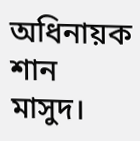অধিনায়ক শান মাসুদ।